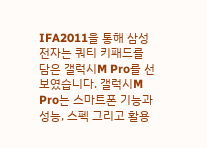IFA2011을 통해 삼성전자는 쿼티 키패드를 담은 갤럭시M Pro를 선보였습니다. 갤럭시M Pro는 스마트폰 기능과 성능, 스펙 그리고 활용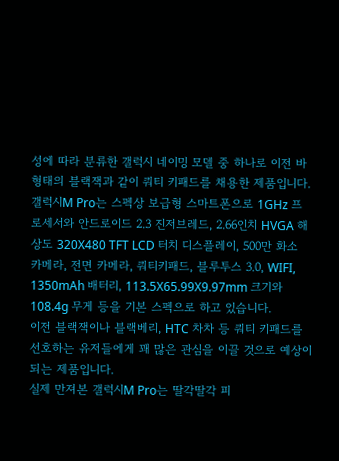성에 따라 분류한 갤럭시 네이밍 모델 중 하나로 이전 바 형태의 블랙잭과 같이 쿼티 키패드를 채용한 제품입니다.
갤럭시M Pro는 스펙상 보급형 스마트폰으로 1GHz 프로세서와 안드로이드 2.3 진저브레드, 2.66인치 HVGA 해상도 320X480 TFT LCD 터치 디스플레이, 500만 화소 카메라, 전면 카메라, 쿼티키패드, 블루투스 3.0, WIFI, 1350mAh 배터리, 113.5X65.99X9.97mm 크기와 108.4g 무게 등을 기본 스펙으로 하고 있습니다.
이전 블랙잭이나 블랙베리, HTC 차차 등 쿼티 키패드를 선호하는 유저들에게 꽤 많은 관심을 이끌 것으로 예상이 되는 제품입니다.
실제 만져본 갤럭시M Pro는 딸각딸각 피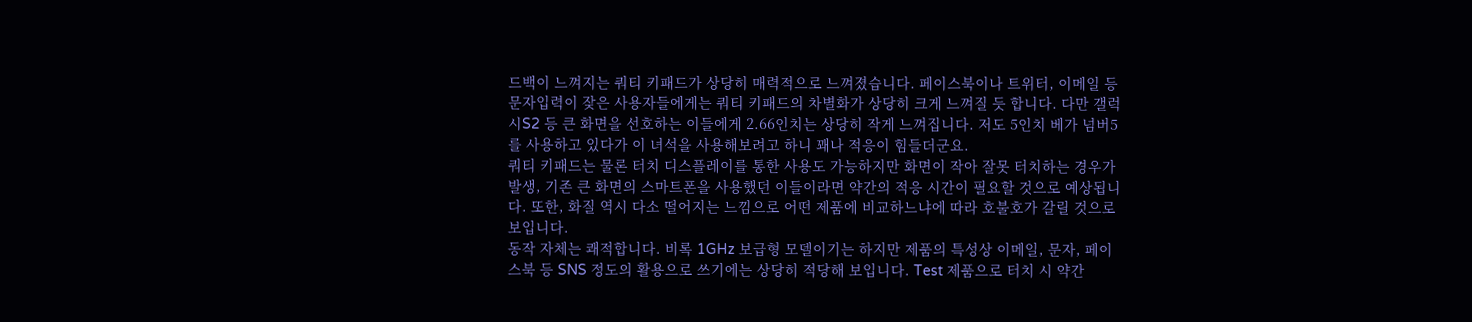드백이 느껴지는 쿼티 키패드가 상당히 매력적으로 느껴졌습니다. 페이스북이나 트위터, 이메일 등 문자입력이 잦은 사용자들에게는 쿼티 키패드의 차별화가 상당히 크게 느껴질 듯 합니다. 다만 갤럭시S2 등 큰 화면을 선호하는 이들에게 2.66인치는 상당히 작게 느껴집니다. 저도 5인치 베가 넘버5를 사용하고 있다가 이 녀석을 사용해보려고 하니 꽤나 적응이 힘들더군요.
쿼티 키패드는 물론 터치 디스플레이를 통한 사용도 가능하지만 화면이 작아 잘못 터치하는 경우가 발생, 기존 큰 화면의 스마트폰을 사용했던 이들이라면 약간의 적응 시간이 필요할 것으로 예상됩니다. 또한, 화질 역시 다소 떨어지는 느낌으로 어떤 제품에 비교하느냐에 따라 호불호가 갈릴 것으로 보입니다.
동작 자체는 쾌적합니다. 비록 1GHz 보급형 모델이기는 하지만 제품의 특성상 이메일, 문자, 페이스북 등 SNS 정도의 활용으로 쓰기에는 상당히 적당해 보입니다. Test 제품으로 터치 시 약간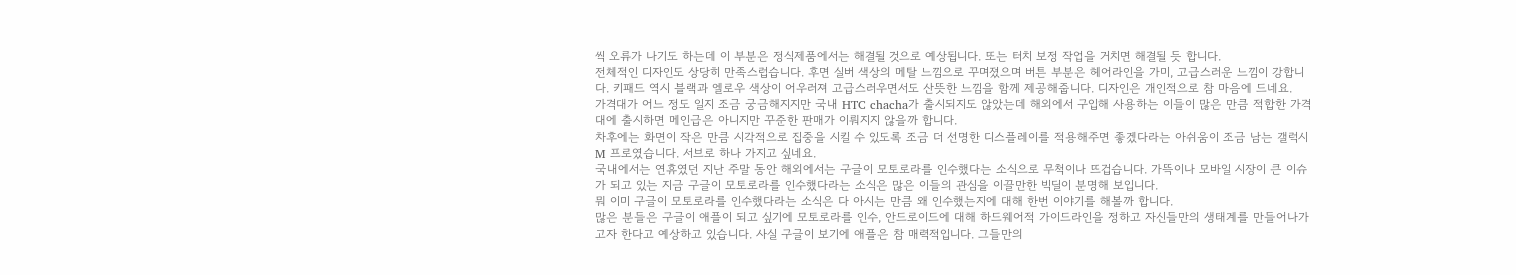씩 오류가 나기도 하는데 이 부분은 정식제품에서는 해결될 것으로 예상됩니다. 또는 터치 보정 작업을 거치면 해결될 듯 합니다.
전체적인 디자인도 상당히 만족스럽습니다. 후면 실버 색상의 메탈 느낌으로 꾸며졌으며 버튼 부분은 헤어라인을 가미, 고급스러운 느낌이 강합니다. 키패드 역시 블랙과 엘로우 색상이 어우러져 고급스러우면서도 산뜻한 느낌을 함께 제공해줍니다. 디자인은 개인적으로 참 마음에 드네요.
가격대가 어느 정도 일지 조금 궁금해지지만 국내 HTC chacha가 출시되지도 않았는데 해외에서 구입해 사용하는 이들이 많은 만큼 적합한 가격대에 출시하면 메인급은 아니지만 꾸준한 판매가 이뤄지지 않을까 합니다.
차후에는 화면이 작은 만큼 시각적으로 집중을 시킬 수 있도록 조금 더 선명한 디스플레이를 적용해주면 좋겠다라는 아쉬움이 조금 남는 갤럭시M 프로였습니다. 서브로 하나 가지고 싶네요.
국내에서는 연휴였던 지난 주말 동안 해외에서는 구글이 모토로라를 인수했다는 소식으로 무척이나 뜨겁습니다. 가뜩이나 모바일 시장이 큰 이슈가 되고 있는 지금 구글이 모토로라를 인수했다라는 소식은 많은 이들의 관심을 이끌만한 빅딜이 분명해 보입니다.
뭐 이미 구글이 모토로라를 인수했다라는 소식은 다 아시는 만큼 왜 인수했는지에 대해 한번 이야기를 해볼까 합니다.
많은 분들은 구글이 애플이 되고 싶기에 모토로라를 인수, 안드로이드에 대해 하드웨어적 가이드라인을 정하고 자신들만의 생태계를 만들어나가고자 한다고 예상하고 있습니다. 사실 구글이 보기에 애플은 참 매력적입니다. 그들만의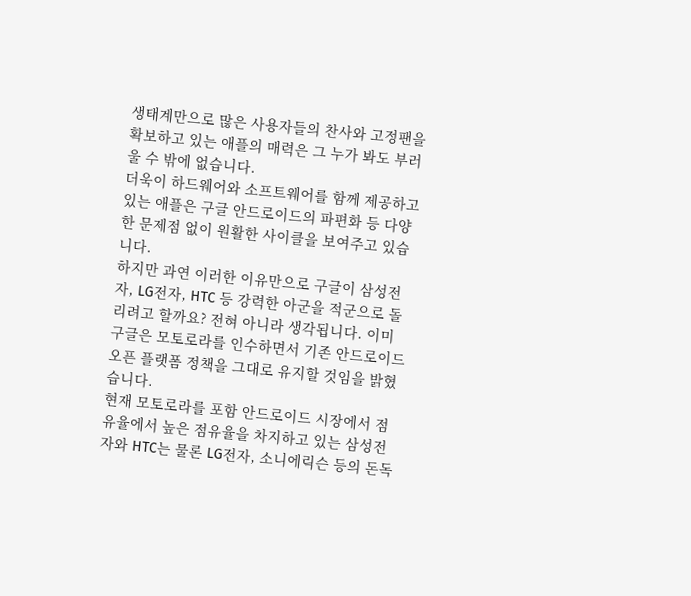생태계만으로 많은 사용자들의 찬사와 고정팬을 확보하고 있는 애플의 매력은 그 누가 봐도 부러울 수 밖에 없습니다.
더욱이 하드웨어와 소프트웨어를 함께 제공하고 있는 애플은 구글 안드로이드의 파편화 등 다양한 문제점 없이 원활한 사이클을 보여주고 있습니다.
하지만 과연 이러한 이유만으로 구글이 삼성전자, LG전자, HTC 등 강력한 아군을 적군으로 돌리려고 할까요? 전혀 아니라 생각됩니다. 이미 구글은 모토로라를 인수하면서 기존 안드로이드 오픈 플랫폼 정책을 그대로 유지할 것임을 밝혔습니다.
현재 모토로라를 포함 안드로이드 시장에서 점유율에서 높은 점유율을 차지하고 있는 삼성전자와 HTC는 물론 LG전자, 소니에릭슨 등의 돈독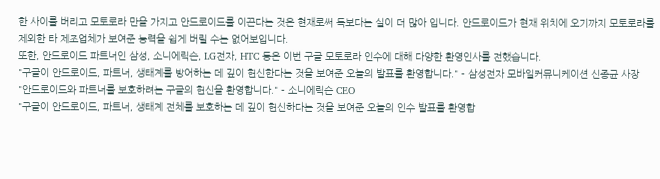한 사이를 버리고 모토로라 만을 가지고 안드로이드를 이끈다는 것은 현재로써 득보다는 실이 더 많아 입니다. 안드로이드가 현재 위치에 오기까지 모토로라를 제외한 타 제조업체가 보여준 능력을 쉽게 버릴 수는 없어보입니다.
또한, 안드로이드 파트너인 삼성, 소니에릭슨, LG전자, HTC 등은 이번 구글 모토로라 인수에 대해 다양한 환영인사를 전했습니다.
"구글이 안드로이드, 파트너, 생태계를 방어하는 데 깊이 헌신한다는 것을 보여준 오늘의 발표를 환영합니다." - 삼성전자 모바일커뮤니케이션 신종균 사장
"안드로이드와 파트너를 보호하려는 구글의 헌신을 환영합니다." - 소니에릭슨 CEO
"구글이 안드로이드, 파트너, 생태계 전체를 보호하는 데 깊이 헌신하다는 것을 보여준 오늘의 인수 발표를 환영합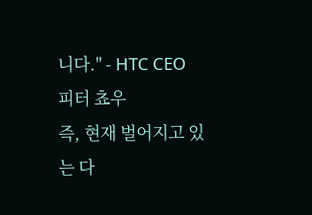니다." - HTC CEO 피터 쵸우
즉, 현재 벌어지고 있는 다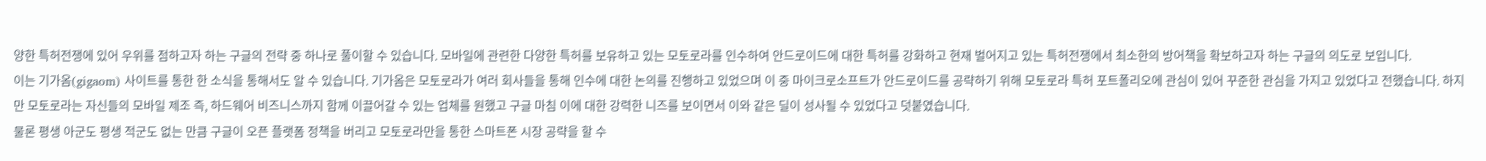양한 특허전쟁에 있어 우위를 점하고자 하는 구글의 전략 중 하나로 풀이할 수 있습니다. 모바일에 관련한 다양한 특허를 보유하고 있는 모토로라를 인수하여 안드로이드에 대한 특허를 강화하고 현재 벌어지고 있는 특허전쟁에서 최소한의 방어책을 확보하고자 하는 구글의 의도로 보입니다.
이는 기가옴(gigaom) 사이트를 통한 한 소식을 통해서도 알 수 있습니다. 기가옴은 모토로라가 여러 회사들을 통해 인수에 대한 논의를 진행하고 있었으며 이 중 마이크로소프트가 안드로이드를 공략하기 위해 모토로라 특허 포트폴리오에 관심이 있어 꾸준한 관심을 가지고 있었다고 전했습니다. 하지만 모토로라는 자신들의 모바일 제조 즉, 하드웨어 비즈니스까지 함께 이끌어갈 수 있는 업체를 원했고 구글 마침 이에 대한 강력한 니즈를 보이면서 이와 같은 딜이 성사될 수 있었다고 덧붙였습니다.
물론 평생 아군도 평생 적군도 없는 만큼 구글이 오픈 플랫폼 정책을 버리고 모토로라만을 통한 스마트폰 시장 공략을 할 수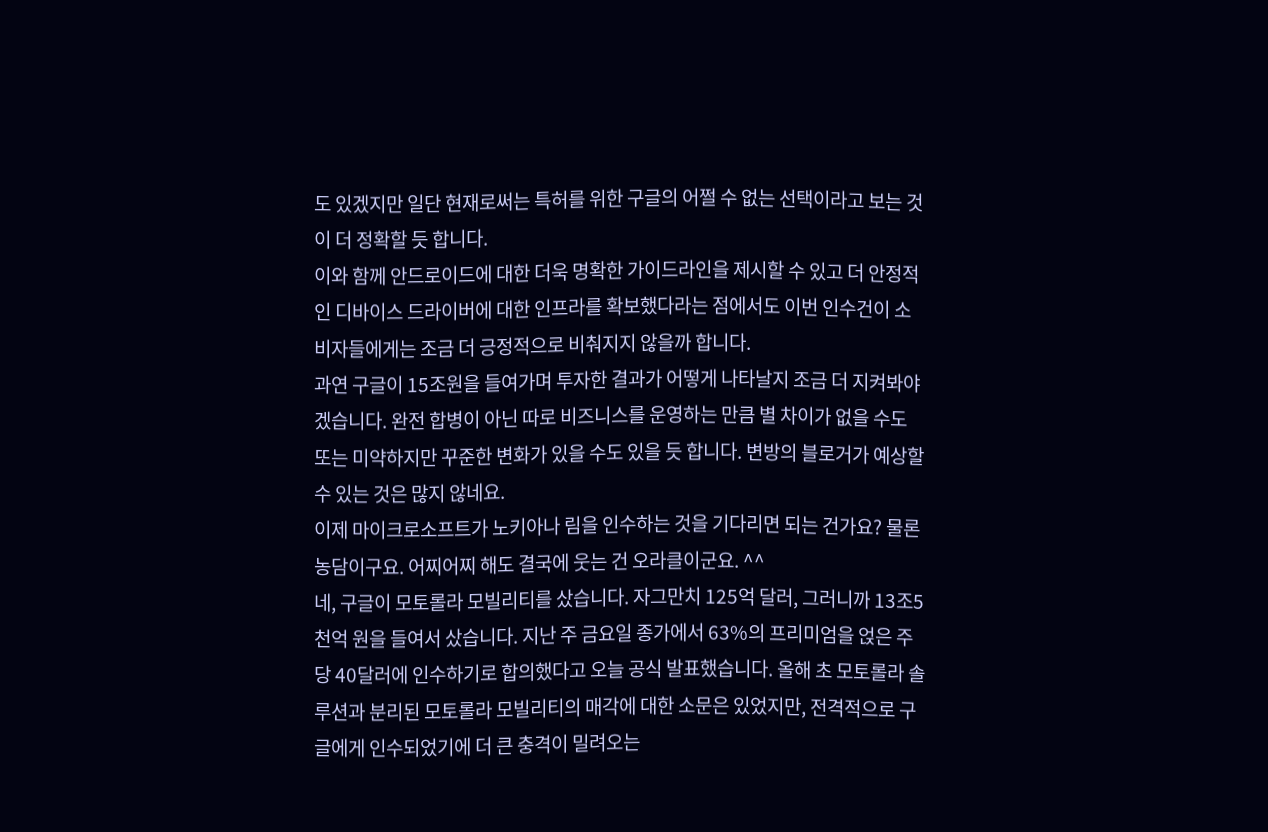도 있겠지만 일단 현재로써는 특허를 위한 구글의 어쩔 수 없는 선택이라고 보는 것이 더 정확할 듯 합니다.
이와 함께 안드로이드에 대한 더욱 명확한 가이드라인을 제시할 수 있고 더 안정적인 디바이스 드라이버에 대한 인프라를 확보했다라는 점에서도 이번 인수건이 소비자들에게는 조금 더 긍정적으로 비춰지지 않을까 합니다.
과연 구글이 15조원을 들여가며 투자한 결과가 어떻게 나타날지 조금 더 지켜봐야겠습니다. 완전 합병이 아닌 따로 비즈니스를 운영하는 만큼 별 차이가 없을 수도 또는 미약하지만 꾸준한 변화가 있을 수도 있을 듯 합니다. 변방의 블로거가 예상할 수 있는 것은 많지 않네요.
이제 마이크로소프트가 노키아나 림을 인수하는 것을 기다리면 되는 건가요? 물론 농담이구요. 어찌어찌 해도 결국에 웃는 건 오라클이군요. ^^
네, 구글이 모토롤라 모빌리티를 샀습니다. 자그만치 125억 달러, 그러니까 13조5천억 원을 들여서 샀습니다. 지난 주 금요일 종가에서 63%의 프리미엄을 얹은 주당 40달러에 인수하기로 합의했다고 오늘 공식 발표했습니다. 올해 초 모토롤라 솔루션과 분리된 모토롤라 모빌리티의 매각에 대한 소문은 있었지만, 전격적으로 구글에게 인수되었기에 더 큰 충격이 밀려오는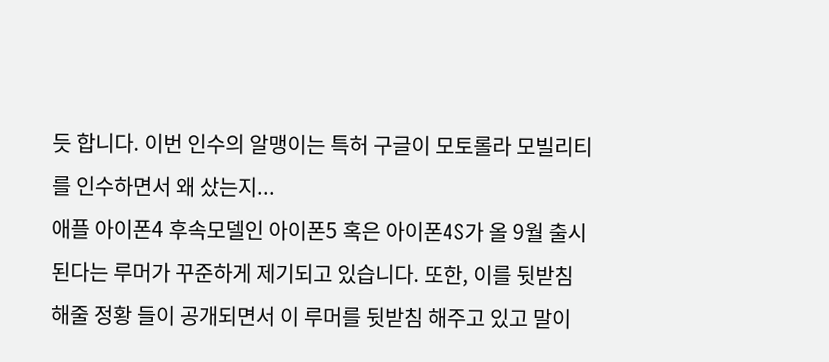듯 합니다. 이번 인수의 알맹이는 특허 구글이 모토롤라 모빌리티를 인수하면서 왜 샀는지...
애플 아이폰4 후속모델인 아이폰5 혹은 아이폰4S가 올 9월 출시된다는 루머가 꾸준하게 제기되고 있습니다. 또한, 이를 뒷받침 해줄 정황 들이 공개되면서 이 루머를 뒷받침 해주고 있고 말이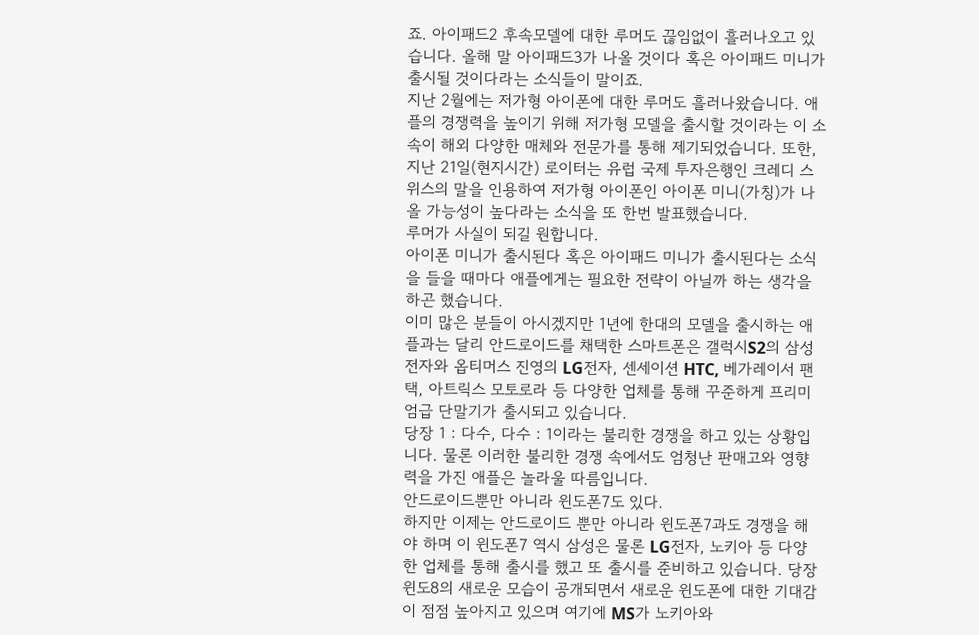죠. 아이패드2 후속모델에 대한 루머도 끊임없이 흘러나오고 있습니다. 올해 말 아이패드3가 나올 것이다 혹은 아이패드 미니가 출시될 것이다라는 소식들이 말이죠.
지난 2월에는 저가형 아이폰에 대한 루머도 흘러나왔습니다. 애플의 경쟁력을 높이기 위해 저가형 모델을 출시할 것이라는 이 소속이 해외 다양한 매체와 전문가를 통해 제기되었습니다. 또한, 지난 21일(현지시간) 로이터는 유럽 국제 투자은행인 크레디 스위스의 말을 인용하여 저가형 아이폰인 아이폰 미니(가칭)가 나올 가능성이 높다라는 소식을 또 한번 발표했습니다.
루머가 사실이 되길 원합니다.
아이폰 미니가 출시된다 혹은 아이패드 미니가 출시된다는 소식을 들을 때마다 애플에게는 필요한 전략이 아닐까 하는 생각을 하곤 했습니다.
이미 많은 분들이 아시겠지만 1년에 한대의 모델을 출시하는 애플과는 달리 안드로이드를 채택한 스마트폰은 갤럭시S2의 삼성전자와 옵티머스 진영의 LG전자, 센세이션 HTC, 베가레이서 팬택, 아트릭스 모토로라 등 다양한 업체를 통해 꾸준하게 프리미엄급 단말기가 출시되고 있습니다.
당장 1 : 다수, 다수 : 1이라는 불리한 경쟁을 하고 있는 상황입니다. 물론 이러한 불리한 경쟁 속에서도 엄청난 판매고와 영향력을 가진 애플은 놀라울 따름입니다.
안드로이드뿐만 아니라 윈도폰7도 있다.
하지만 이제는 안드로이드 뿐만 아니라 윈도폰7과도 경쟁을 해야 하며 이 윈도폰7 역시 삼성은 물론 LG전자, 노키아 등 다양한 업체를 통해 출시를 했고 또 출시를 준비하고 있습니다. 당장 윈도8의 새로운 모습이 공개되면서 새로운 윈도폰에 대한 기대감이 점점 높아지고 있으며 여기에 MS가 노키아와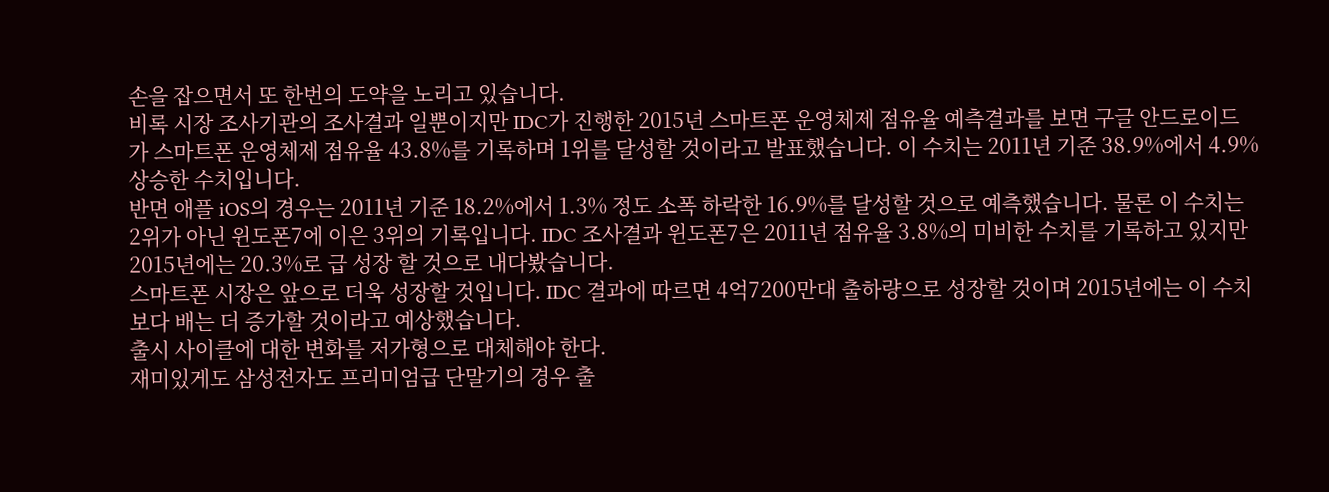손을 잡으면서 또 한번의 도약을 노리고 있습니다.
비록 시장 조사기관의 조사결과 일뿐이지만 IDC가 진행한 2015년 스마트폰 운영체제 점유율 예측결과를 보면 구글 안드로이드가 스마트폰 운영체제 점유율 43.8%를 기록하며 1위를 달성할 것이라고 발표했습니다. 이 수치는 2011년 기준 38.9%에서 4.9% 상승한 수치입니다.
반면 애플 iOS의 경우는 2011년 기준 18.2%에서 1.3% 정도 소폭 하락한 16.9%를 달성할 것으로 예측했습니다. 물론 이 수치는 2위가 아닌 윈도폰7에 이은 3위의 기록입니다. IDC 조사결과 윈도폰7은 2011년 점유율 3.8%의 미비한 수치를 기록하고 있지만 2015년에는 20.3%로 급 성장 할 것으로 내다봤습니다.
스마트폰 시장은 앞으로 더욱 성장할 것입니다. IDC 결과에 따르면 4억7200만대 출하량으로 성장할 것이며 2015년에는 이 수치보다 배는 더 증가할 것이라고 예상했습니다.
출시 사이클에 대한 변화를 저가형으로 대체해야 한다.
재미있게도 삼성전자도 프리미엄급 단말기의 경우 출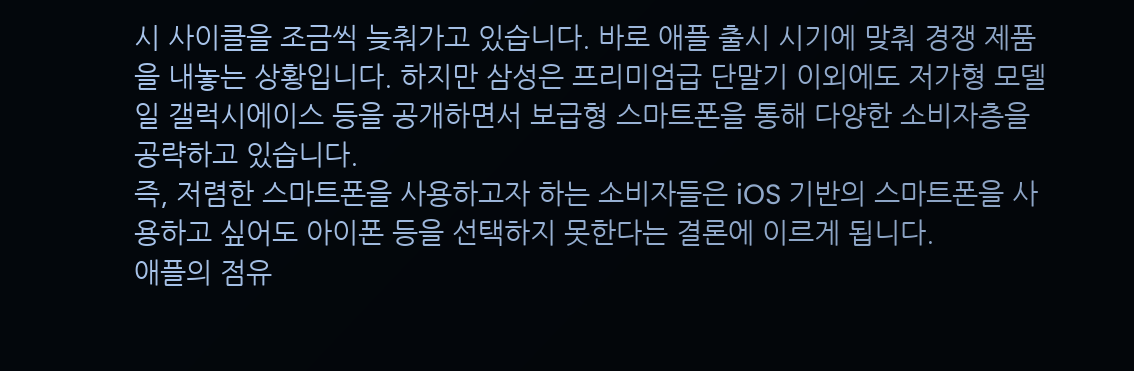시 사이클을 조금씩 늦춰가고 있습니다. 바로 애플 출시 시기에 맞춰 경쟁 제품을 내놓는 상황입니다. 하지만 삼성은 프리미엄급 단말기 이외에도 저가형 모델일 갤럭시에이스 등을 공개하면서 보급형 스마트폰을 통해 다양한 소비자층을 공략하고 있습니다.
즉, 저렴한 스마트폰을 사용하고자 하는 소비자들은 iOS 기반의 스마트폰을 사용하고 싶어도 아이폰 등을 선택하지 못한다는 결론에 이르게 됩니다.
애플의 점유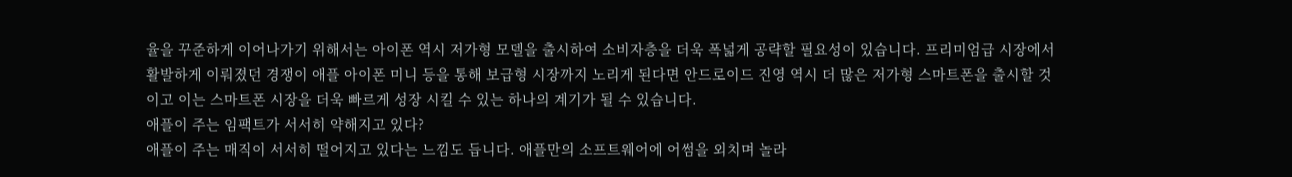율을 꾸준하게 이어나가기 위해서는 아이폰 역시 저가형 모델을 출시하여 소비자층을 더욱 폭넓게 공략할 필요성이 있습니다. 프리미엄급 시장에서 활발하게 이뤄졌던 경쟁이 애플 아이폰 미니 등을 통해 보급형 시장까지 노리게 된다면 안드로이드 진영 역시 더 많은 저가형 스마트폰을 출시할 것이고 이는 스마트폰 시장을 더욱 빠르게 성장 시킬 수 있는 하나의 계기가 될 수 있습니다.
애플이 주는 임팩트가 서서히 약해지고 있다?
애플이 주는 매직이 서서히 떨어지고 있다는 느낌도 듭니다. 애플만의 소프트웨어에 어썸을 외치며 놀라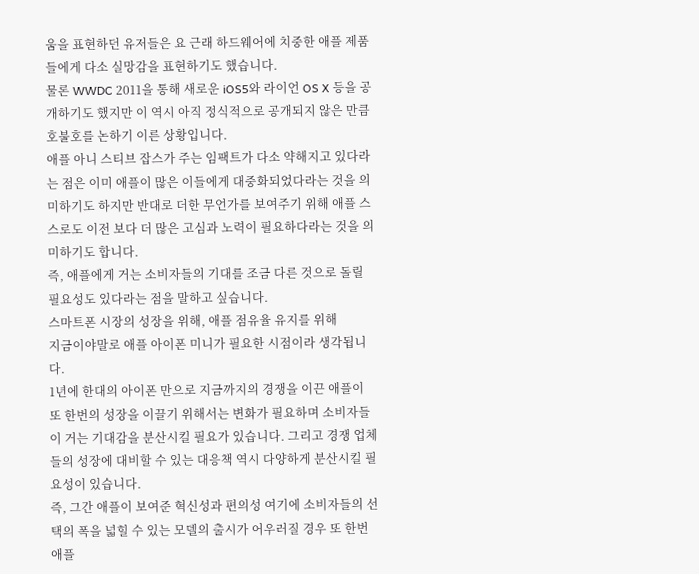움을 표현하던 유저들은 요 근래 하드웨어에 치중한 애플 제품들에게 다소 실망감을 표현하기도 했습니다.
물론 WWDC 2011을 통해 새로운 iOS5와 라이언 OS X 등을 공개하기도 했지만 이 역시 아직 정식적으로 공개되지 않은 만큼 호불호를 논하기 이른 상황입니다.
애플 아니 스티브 잡스가 주는 임팩트가 다소 약해지고 있다라는 점은 이미 애플이 많은 이들에게 대중화되었다라는 것을 의미하기도 하지만 반대로 더한 무언가를 보여주기 위해 애플 스스로도 이전 보다 더 많은 고심과 노력이 필요하다라는 것을 의미하기도 합니다.
즉, 애플에게 거는 소비자들의 기대를 조금 다른 것으로 돌릴 필요성도 있다라는 점을 말하고 싶습니다.
스마트폰 시장의 성장을 위해, 애플 점유율 유지를 위해
지금이야말로 애플 아이폰 미니가 필요한 시점이라 생각됩니다.
1년에 한대의 아이폰 만으로 지금까지의 경쟁을 이끈 애플이 또 한번의 성장을 이끌기 위해서는 변화가 필요하며 소비자들이 거는 기대감을 분산시킬 필요가 있습니다. 그리고 경쟁 업체들의 성장에 대비할 수 있는 대응책 역시 다양하게 분산시킬 필요성이 있습니다.
즉, 그간 애플이 보여준 혁신성과 편의성 여기에 소비자들의 선택의 폭을 넓힐 수 있는 모델의 출시가 어우러질 경우 또 한번 애플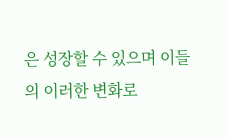은 성장할 수 있으며 이들의 이러한 변화로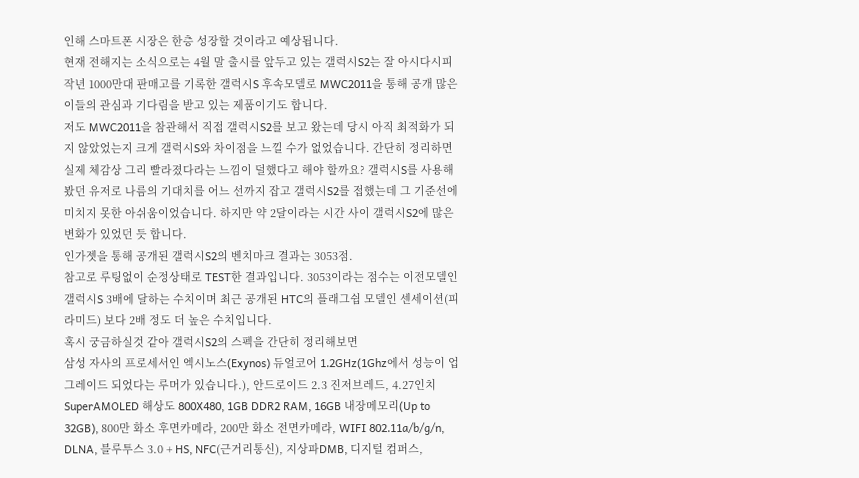인해 스마트폰 시장은 한층 성장할 것이라고 예상됩니다.
현재 전해지는 소식으로는 4월 말 출시를 앞두고 있는 갤럭시S2는 잘 아시다시피 작년 1000만대 판매고를 기록한 갤럭시S 후속모델로 MWC2011을 통해 공개 많은 이들의 관심과 기다림을 받고 있는 제품이기도 합니다.
저도 MWC2011을 참관해서 직접 갤럭시S2를 보고 왔는데 당시 아직 최적화가 되지 않았었는지 크게 갤럭시S와 차이점을 느낄 수가 없었습니다. 간단히 정리하면 실제 체감상 그리 빨라졌다라는 느낌이 덜했다고 해야 할까요? 갤럭시S를 사용해봤던 유저로 나름의 기대치를 어느 선까지 잡고 갤럭시S2를 접했는데 그 기준선에 미치지 못한 아쉬움이었습니다. 하지만 약 2달이라는 시간 사이 갤럭시S2에 많은 변화가 있었던 듯 합니다.
인가젯을 통해 공개된 갤럭시S2의 벤치마크 결과는 3053점.
참고로 루팅없이 순정상태로 TEST한 결과입니다. 3053이라는 점수는 이전모델인 갤럭시S 3배에 달하는 수치이며 최근 공개된 HTC의 플래그쉽 모델인 센세이션(피라미드) 보다 2배 정도 더 높은 수치입니다.
혹시 궁금하실것 같아 갤럭시S2의 스펙을 간단히 정리해보면
삼성 자사의 프로세서인 엑시노스(Exynos) 듀얼코어 1.2GHz(1Ghz에서 성능이 업그레이드 되었다는 루머가 있습니다.), 안드로이드 2.3 진저브레드, 4.27인치 SuperAMOLED 해상도 800X480, 1GB DDR2 RAM, 16GB 내장메모리(Up to 32GB), 800만 화소 후면카메라, 200만 화소 전면카메라, WIFI 802.11a/b/g/n, DLNA, 블루투스 3.0 + HS, NFC(근거리통신), 지상파DMB, 디지털 컴퍼스,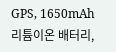GPS, 1650mAh 리튬이온 배터리,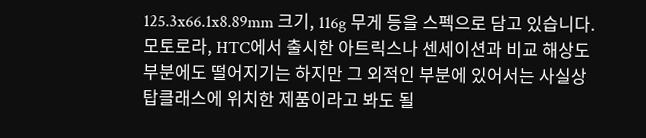125.3x66.1x8.89mm 크기, 116g 무게 등을 스펙으로 담고 있습니다.
모토로라, HTC에서 출시한 아트릭스나 센세이션과 비교 해상도 부분에도 떨어지기는 하지만 그 외적인 부분에 있어서는 사실상 탑클래스에 위치한 제품이라고 봐도 될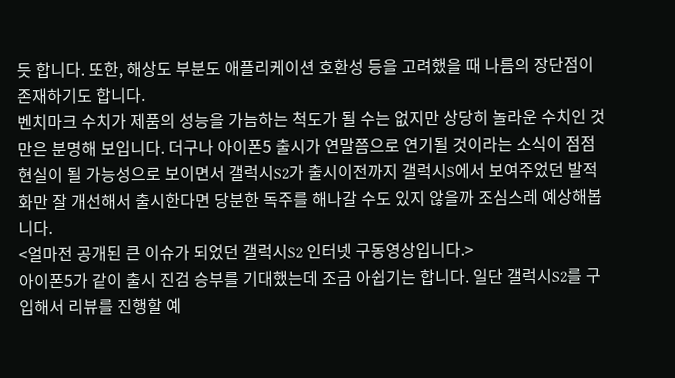듯 합니다. 또한, 해상도 부분도 애플리케이션 호환성 등을 고려했을 때 나름의 장단점이 존재하기도 합니다.
벤치마크 수치가 제품의 성능을 가늠하는 척도가 될 수는 없지만 상당히 놀라운 수치인 것만은 분명해 보입니다. 더구나 아이폰5 출시가 연말쯤으로 연기될 것이라는 소식이 점점 현실이 될 가능성으로 보이면서 갤럭시S2가 출시이전까지 갤럭시S에서 보여주었던 발적화만 잘 개선해서 출시한다면 당분한 독주를 해나갈 수도 있지 않을까 조심스레 예상해봅니다.
<얼마전 공개된 큰 이슈가 되었던 갤럭시S2 인터넷 구동영상입니다.>
아이폰5가 같이 출시 진검 승부를 기대했는데 조금 아쉽기는 합니다. 일단 갤럭시S2를 구입해서 리뷰를 진행할 예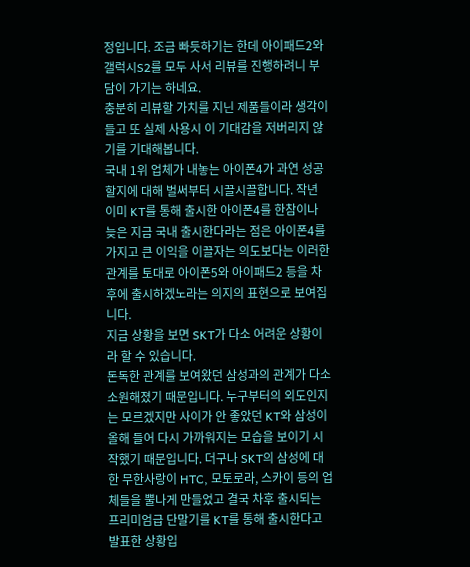정입니다. 조금 빠듯하기는 한데 아이패드2와 갤럭시S2를 모두 사서 리뷰를 진행하려니 부담이 가기는 하네요.
충분히 리뷰할 가치를 지닌 제품들이라 생각이 들고 또 실제 사용시 이 기대감을 저버리지 않기를 기대해봅니다.
국내 1위 업체가 내놓는 아이폰4가 과연 성공할지에 대해 벌써부터 시끌시끌합니다. 작년 이미 KT를 통해 출시한 아이폰4를 한참이나 늦은 지금 국내 출시한다라는 점은 아이폰4를 가지고 큰 이익을 이끌자는 의도보다는 이러한 관계를 토대로 아이폰5와 아이패드2 등을 차후에 출시하겠노라는 의지의 표현으로 보여집니다.
지금 상황을 보면 SKT가 다소 어려운 상황이라 할 수 있습니다.
돈독한 관계를 보여왔던 삼성과의 관계가 다소 소원해졌기 때문입니다. 누구부터의 외도인지는 모르겠지만 사이가 안 좋았던 KT와 삼성이 올해 들어 다시 가까워지는 모습을 보이기 시작했기 때문입니다. 더구나 SKT의 삼성에 대한 무한사랑이 HTC, 모토로라, 스카이 등의 업체들을 뿔나게 만들었고 결국 차후 출시되는 프리미엄급 단말기를 KT를 통해 출시한다고 발표한 상황입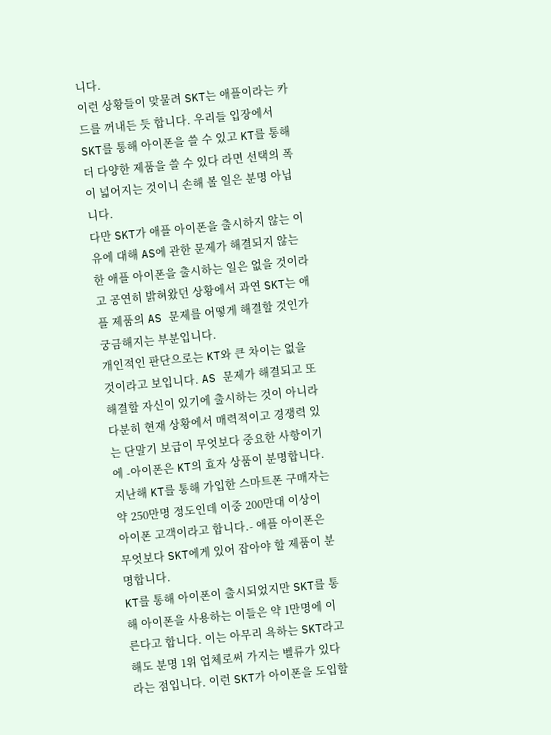니다.
이런 상황들이 맞물려 SKT는 애플이라는 카드를 꺼내든 듯 합니다. 우리들 입장에서 SKT를 통해 아이폰을 쓸 수 있고 KT를 통해 더 다양한 제품을 쓸 수 있다 라면 선택의 폭이 넓어지는 것이니 손해 볼 일은 분명 아닙니다.
다만 SKT가 애플 아이폰을 출시하지 않는 이유에 대해 AS에 관한 문제가 해결되지 않는 한 애플 아이폰을 출시하는 일은 없을 것이라고 공연히 밝혀왔던 상황에서 과연 SKT는 애플 제품의 AS 문제를 어떻게 해결할 것인가 궁금해지는 부분입니다.
개인적인 판단으로는 KT와 큰 차이는 없을 것이라고 보입니다. AS 문제가 해결되고 또 해결할 자신이 있기에 출시하는 것이 아니라 다분히 현재 상황에서 매력적이고 경쟁력 있는 단말기 보급이 무엇보다 중요한 사항이기에 -아이폰은 KT의 효자 상품이 분명합니다. 지난해 KT를 통해 가입한 스마트폰 구매자는 약 250만명 정도인데 이중 200만대 이상이 아이폰 고객이라고 합니다.- 애플 아이폰은 무엇보다 SKT에게 있어 잡아야 할 제품이 분명합니다.
KT를 통해 아이폰이 출시되었지만 SKT를 통해 아이폰을 사용하는 이들은 약 1만명에 이른다고 합니다. 이는 아무리 욕하는 SKT라고 해도 분명 1위 업체로써 가지는 벨류가 있다라는 점입니다. 이런 SKT가 아이폰을 도입할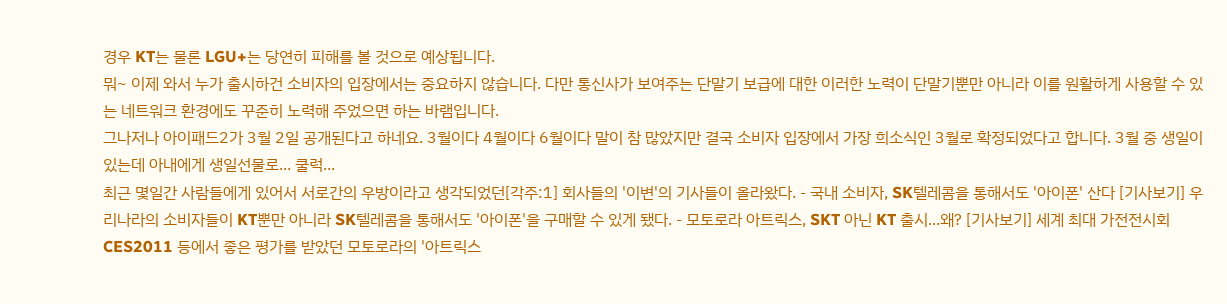경우 KT는 물론 LGU+는 당연히 피해를 볼 것으로 예상됩니다.
뭐~ 이제 와서 누가 출시하건 소비자의 입장에서는 중요하지 않습니다. 다만 통신사가 보여주는 단말기 보급에 대한 이러한 노력이 단말기뿐만 아니라 이를 원활하게 사용할 수 있는 네트워크 환경에도 꾸준히 노력해 주었으면 하는 바램입니다.
그나저나 아이패드2가 3월 2일 공개된다고 하네요. 3월이다 4월이다 6월이다 말이 참 많았지만 결국 소비자 입장에서 가장 희소식인 3월로 확정되었다고 합니다. 3월 중 생일이 있는데 아내에게 생일선물로... 쿨럭...
최근 몇일간 사람들에게 있어서 서로간의 우방이라고 생각되었던[각주:1] 회사들의 '이변'의 기사들이 올라왔다. - 국내 소비자, SK텔레콤을 통해서도 '아이폰' 산다 [기사보기] 우리나라의 소비자들이 KT뿐만 아니라 SK텔레콤을 통해서도 '아이폰'을 구매할 수 있게 됐다. - 모토로라 아트릭스, SKT 아닌 KT 출시...왜? [기사보기] 세계 최대 가전전시회 CES2011 등에서 좋은 평가를 받았던 모토로라의 '아트릭스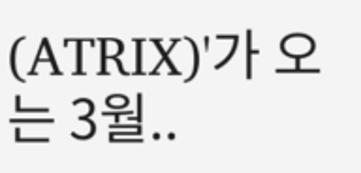(ATRIX)'가 오는 3월..